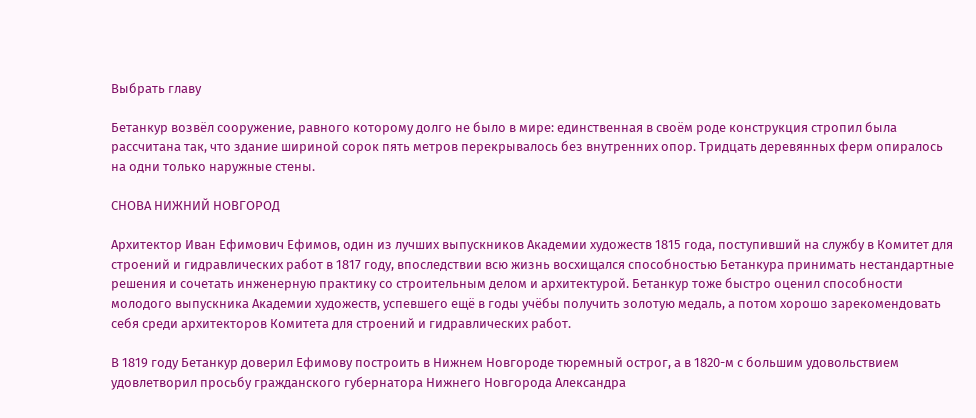Выбрать главу

Бетанкур возвёл сооружение, равного которому долго не было в мире: единственная в своём роде конструкция стропил была рассчитана так, что здание шириной сорок пять метров перекрывалось без внутренних опор. Тридцать деревянных ферм опиралось на одни только наружные стены.

СНОВА НИЖНИЙ НОВГОРОД

Архитектор Иван Ефимович Ефимов, один из лучших выпускников Академии художеств 1815 года, поступивший на службу в Комитет для строений и гидравлических работ в 1817 году, впоследствии всю жизнь восхищался способностью Бетанкура принимать нестандартные решения и сочетать инженерную практику со строительным делом и архитектурой. Бетанкур тоже быстро оценил способности молодого выпускника Академии художеств, успевшего ещё в годы учёбы получить золотую медаль, а потом хорошо зарекомендовать себя среди архитекторов Комитета для строений и гидравлических работ.

В 1819 году Бетанкур доверил Ефимову построить в Нижнем Новгороде тюремный острог, а в 1820-м с большим удовольствием удовлетворил просьбу гражданского губернатора Нижнего Новгорода Александра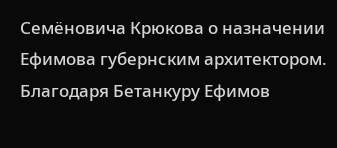Семёновича Крюкова о назначении Ефимова губернским архитектором. Благодаря Бетанкуру Ефимов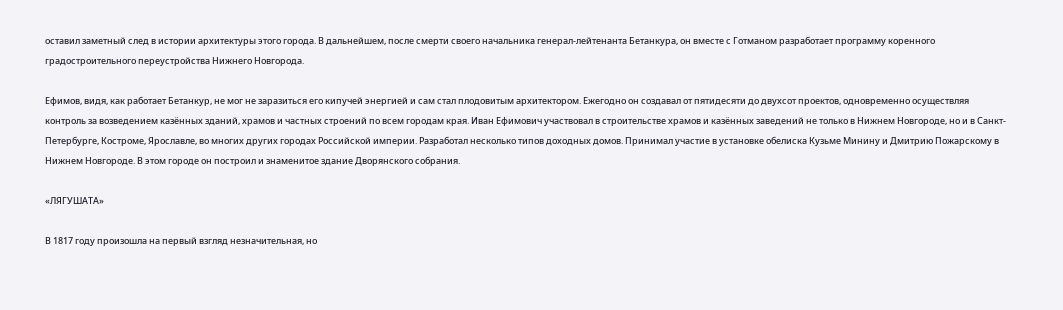оставил заметный след в истории архитектуры этого города. В дальнейшем, после смерти своего начальника генерал-лейтенанта Бетанкура, он вместе с Готманом разработает программу коренного градостроительного переустройства Нижнего Новгорода.

Ефимов, видя, как работает Бетанкур, не мог не заразиться его кипучей энергией и сам стал плодовитым архитектором. Ежегодно он создавал от пятидесяти до двухсот проектов, одновременно осуществляя контроль за возведением казённых зданий, храмов и частных строений по всем городам края. Иван Ефимович участвовал в строительстве храмов и казённых заведений не только в Нижнем Новгороде, но и в Санкт-Петербурге, Костроме, Ярославле, во многих других городах Российской империи. Разработал несколько типов доходных домов. Принимал участие в установке обелиска Кузьме Минину и Дмитрию Пожарскому в Нижнем Новгороде. В этом городе он построил и знаменитое здание Дворянского собрания.

«ЛЯГУШАТА»

В 1817 году произошла на первый взгляд незначительная, но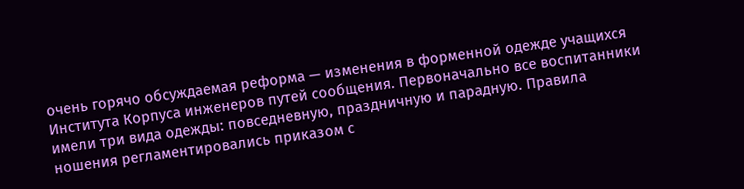очень горячо обсуждаемая реформа — изменения в форменной одежде учащихся Института Корпуса инженеров путей сообщения. Первоначально все воспитанники имели три вида одежды: повседневную, праздничную и парадную. Правила ношения регламентировались приказом с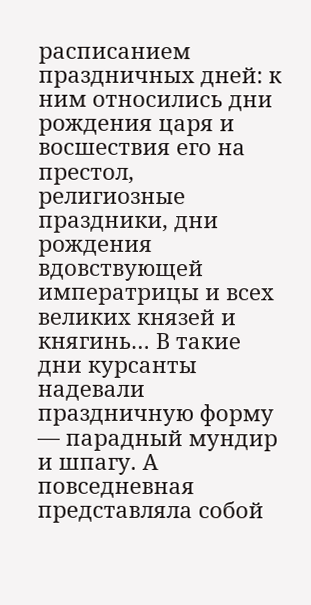расписанием праздничных дней: к ним относились дни рождения царя и восшествия его на престол, религиозные праздники, дни рождения вдовствующей императрицы и всех великих князей и княгинь… В такие дни курсанты надевали праздничную форму — парадный мундир и шпагу. А повседневная представляла собой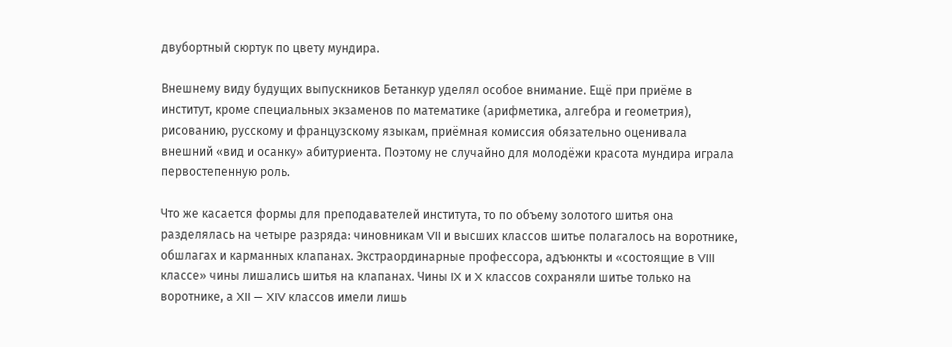двубортный сюртук по цвету мундира.

Внешнему виду будущих выпускников Бетанкур уделял особое внимание. Ещё при приёме в институт, кроме специальных экзаменов по математике (арифметика, алгебра и геометрия), рисованию, русскому и французскому языкам, приёмная комиссия обязательно оценивала внешний «вид и осанку» абитуриента. Поэтому не случайно для молодёжи красота мундира играла первостепенную роль.

Что же касается формы для преподавателей института, то по объему золотого шитья она разделялась на четыре разряда: чиновникам VII и высших классов шитье полагалось на воротнике, обшлагах и карманных клапанах. Экстраординарные профессора, адъюнкты и «состоящие в VIII классе» чины лишались шитья на клапанах. Чины IX и X классов сохраняли шитье только на воротнике, а XII — XIV классов имели лишь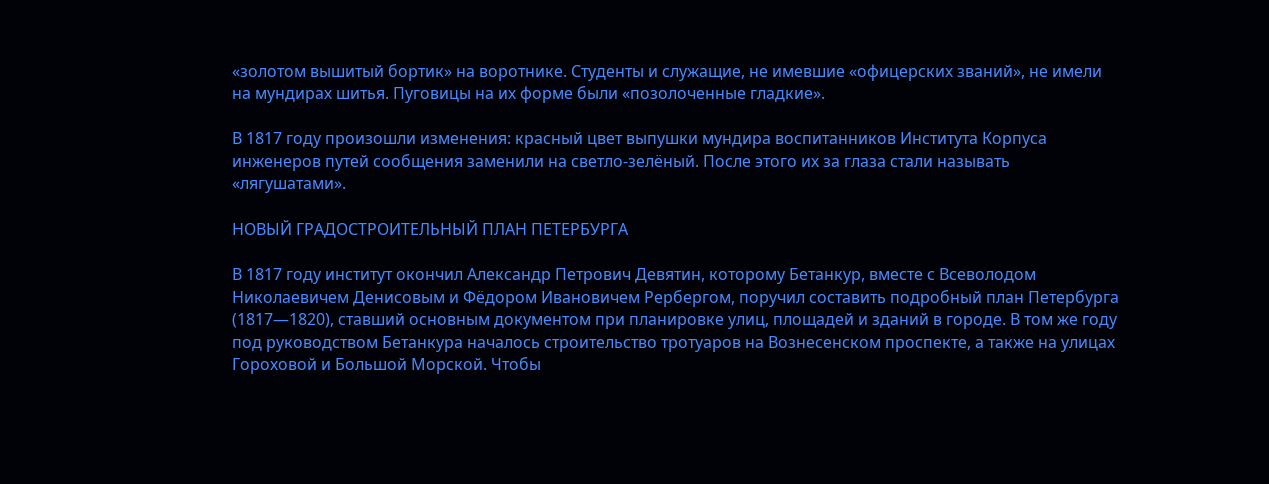«золотом вышитый бортик» на воротнике. Студенты и служащие, не имевшие «офицерских званий», не имели на мундирах шитья. Пуговицы на их форме были «позолоченные гладкие».

В 1817 году произошли изменения: красный цвет выпушки мундира воспитанников Института Корпуса инженеров путей сообщения заменили на светло-зелёный. После этого их за глаза стали называть «лягушатами».

НОВЫЙ ГРАДОСТРОИТЕЛЬНЫЙ ПЛАН ПЕТЕРБУРГА

В 1817 году институт окончил Александр Петрович Девятин, которому Бетанкур, вместе с Всеволодом Николаевичем Денисовым и Фёдором Ивановичем Рербергом, поручил составить подробный план Петербурга (1817—1820), ставший основным документом при планировке улиц, площадей и зданий в городе. В том же году под руководством Бетанкура началось строительство тротуаров на Вознесенском проспекте, а также на улицах Гороховой и Большой Морской. Чтобы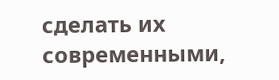сделать их современными,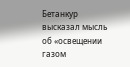Бетанкур высказал мысль об «освещении газом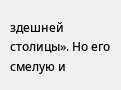здешней столицы». Но его смелую и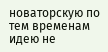новаторскую по тем временам идею не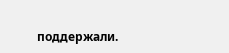поддержали.